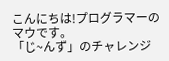こんにちは!プログラマーのマウです。
「じ~んず」のチャレンジ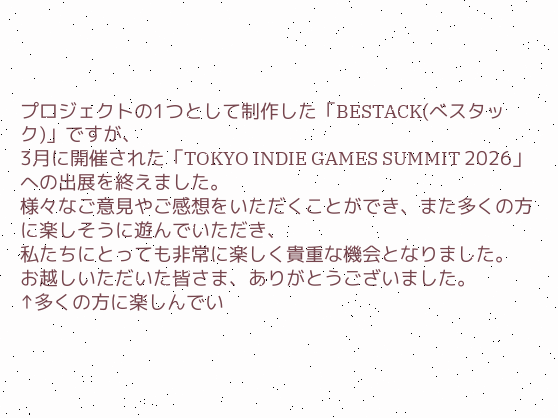プロジェクトの1つとして制作した「BESTACK(べスタック)」ですが、
3月に開催された「TOKYO INDIE GAMES SUMMIT 2026」への出展を終えました。
様々なご意見やご感想をいただくことができ、また多くの方に楽しそうに遊んでいただき、
私たちにとっても非常に楽しく貴重な機会となりました。
お越しいただいた皆さま、ありがとうございました。
↑多くの方に楽しんでい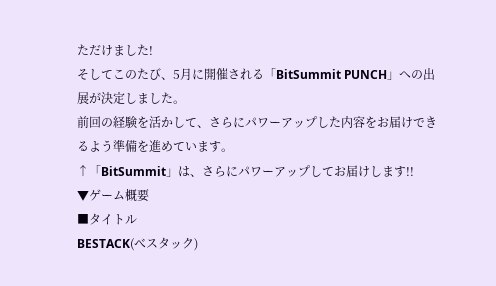ただけました!
そしてこのたび、5月に開催される「BitSummit PUNCH」への出展が決定しました。
前回の経験を活かして、さらにパワーアップした内容をお届けできるよう準備を進めています。
↑「BitSummit」は、さらにパワーアップしてお届けします!!
▼ゲーム概要
■タイトル
BESTACK(べスタック)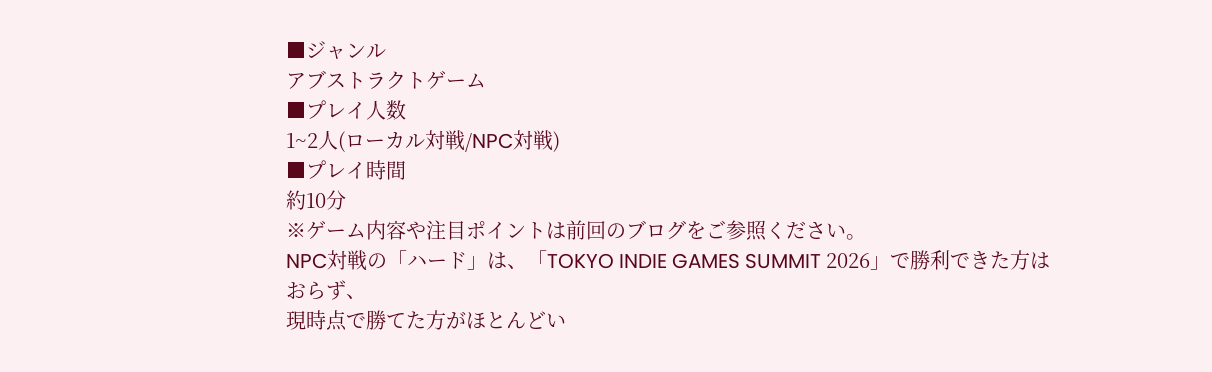■ジャンル
アブストラクトゲーム
■プレイ人数
1~2人(ローカル対戦/NPC対戦)
■プレイ時間
約10分
※ゲーム内容や注目ポイントは前回のブログをご参照ください。
NPC対戦の「ハード」は、「TOKYO INDIE GAMES SUMMIT 2026」で勝利できた方はおらず、
現時点で勝てた方がほとんどい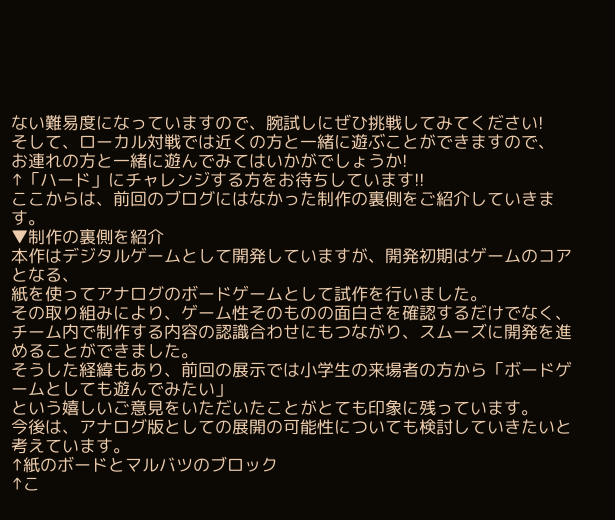ない難易度になっていますので、腕試しにぜひ挑戦してみてください!
そして、ローカル対戦では近くの方と一緒に遊ぶことができますので、
お連れの方と一緒に遊んでみてはいかがでしょうか!
↑「ハード」にチャレンジする方をお待ちしています!!
ここからは、前回のブログにはなかった制作の裏側をご紹介していきます。
▼制作の裏側を紹介
本作はデジタルゲームとして開発していますが、開発初期はゲームのコアとなる、
紙を使ってアナログのボードゲームとして試作を行いました。
その取り組みにより、ゲーム性そのものの面白さを確認するだけでなく、
チーム内で制作する内容の認識合わせにもつながり、スムーズに開発を進めることができました。
そうした経緯もあり、前回の展示では小学生の来場者の方から「ボードゲームとしても遊んでみたい」
という嬉しいご意見をいただいたことがとても印象に残っています。
今後は、アナログ版としての展開の可能性についても検討していきたいと考えています。
↑紙のボードとマルバツのブロック
↑こ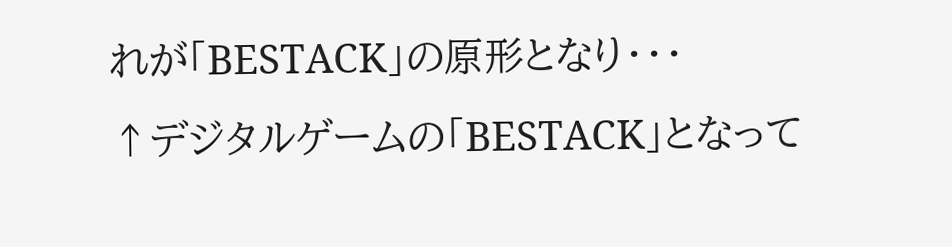れが「BESTACK」の原形となり・・・
↑デジタルゲームの「BESTACK」となって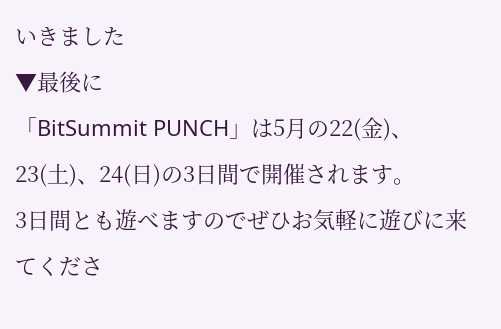いきました
▼最後に
「BitSummit PUNCH」は5月の22(金)、23(土)、24(日)の3日間で開催されます。
3日間とも遊べますのでぜひお気軽に遊びに来てくださ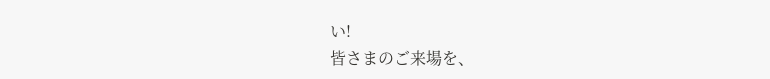い!
皆さまのご来場を、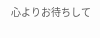心よりお待ちして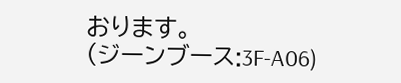おります。
(ジーンブース:3F-A06)